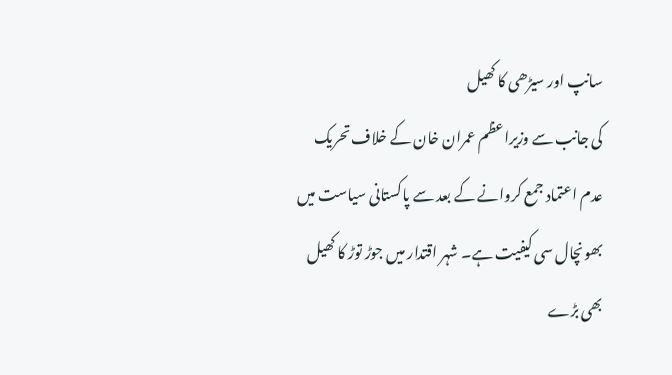سانپ اور سیڑھی کا کھیل
کی جانب سے وزیراعظم عمران خان کے خلاف تحریک عدم اعتماد جمع کروانے کے بعد سے پاکستانی سیاست میں بھونچال سی کیفیت ہے۔ شہر اقتدار میں جوڑ توڑ کا کھیل بھی بڑے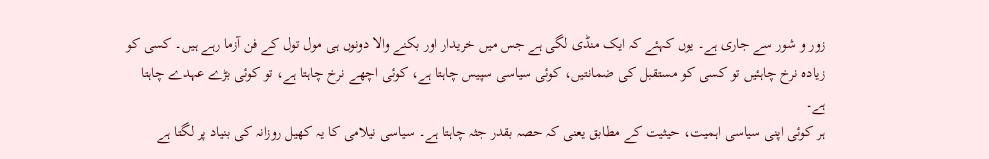زور و شور سے جاری ہے۔ یوں کہئے کہ ایک منڈی لگی ہے جس میں خریدار اور بکنے والا دونوں ہی مول تول کے فن آزما رہے ہیں۔ کسی کو زیادہ نرخ چاہئیں تو کسی کو مستقبل کی ضمانتیں، کوئی سیاسی سپیس چاہتا ہے، کوئی اچھے نرخ چاہتا ہے، تو کوئی بڑے عہدے چاہتا ہے۔
ہر کوئی اپنی سیاسی اہمیت، حیثیت کے مطابق یعنی کہ حصہ بقدر جثہ چاہتا ہے۔ سیاسی نیلامی کا یہ کھیل روزانہ کی بنیاد پر لگتا ہے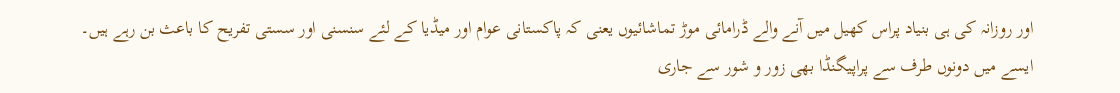اور روزانہ کی ہی بنیاد پراس کھیل میں آنے والے ڈرامائی موڑ تماشائیوں یعنی کہ پاکستانی عوام اور میڈیا کے لئے سنسنی اور سستی تفریح کا باعث بن رہے ہیں۔ ایسے میں دونوں طرف سے پراپیگنڈا بھی زور و شور سے جاری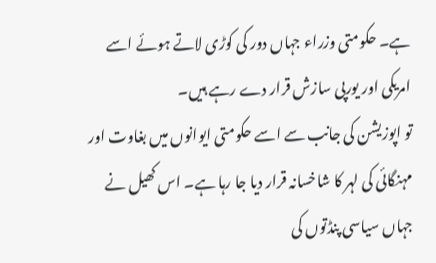ہے۔ حکومتی وزراء جہاں دور کی کوڑی لاتے ہوئے اسے امریکی اور یورپی سازش قرار دے رہے ہیں۔
تو اپوزیشن کی جانب سے اسے حکومتی ایوانوں میں بغاوت اور مہنگائی کی لہر کا شاخسانہ قرار دیا جا رہا ہے۔ اس کھیل نے جہاں سیاسی پنڈتوں کی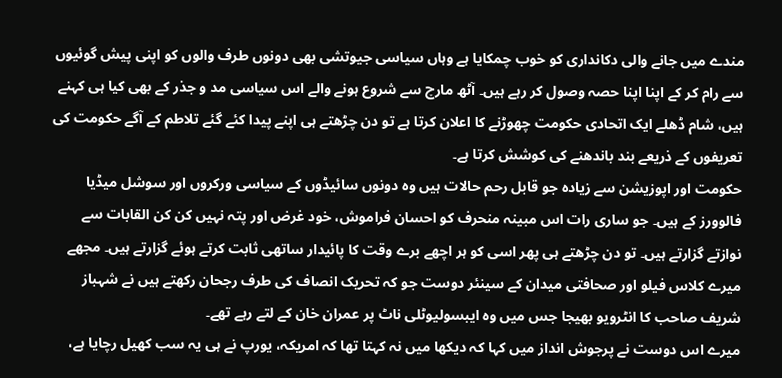مندے میں جانے والی دکانداری کو خوب چمکایا ہے وہاں سیاسی جیوتشی بھی دونوں طرف والوں کو اپنی پیش گوئیوں سے رام کر کے اپنا اپنا حصہ وصول کر رہے ہیں۔ آٹھ مارچ سے شروع ہونے والے اس سیاسی مد و جذر کے بھی کیا ہی کہنے ہیں، شام ڈھلے ایک اتحادی حکومت چھوڑنے کا اعلان کرتا ہے تو دن چڑھتے ہی اپنے پیدا کئے گئے تلاطم کے آگے حکومت کی تعریفوں کے ذریعے بند باندھنے کی کوشش کرتا ہے۔
حکومت اور اپوزیشن سے زیادہ جو قابل رحم حالات ہیں وہ دونوں سائیڈوں کے سیاسی ورکروں اور سوشل میڈیا فالوورز کے ہیں۔ جو ساری رات اس مبینہ منحرف کو احسان فراموش، خود غرض اور پتہ نہیں کن کن القابات سے نوازتے گزارتے ہیں۔ تو دن چڑھتے ہی پھر اسی کو ہر اچھے برے وقت کا پائیدار ساتھی ثابت کرتے ہوئے گزارتے ہیں۔ مجھے میرے کلاس فیلو اور صحافتی میدان کے سینئر دوست جو کہ تحریک انصاف کی طرف رجحان رکھتے ہیں نے شہباز شریف صاحب کا انٹرویو بھیجا جس میں وہ ایبسولیوٹلی ناٹ پر عمران خان کے لتے رہے تھے۔
میرے اس دوست نے پرجوش انداز میں کہا کہ دیکھا میں نہ کہتا تھا کہ امریکہ، یورپ نے ہی یہ سب کھیل رچایا ہے،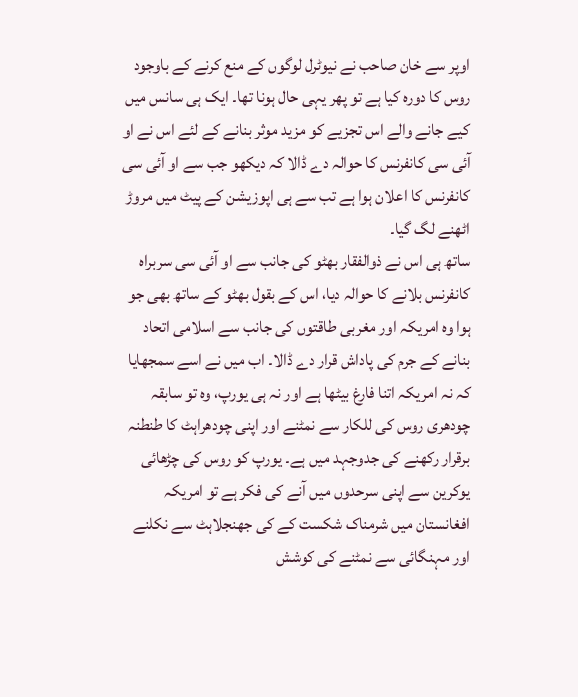اوپر سے خان صاحب نے نیوٹرل لوگوں کے منع کرنے کے باوجود روس کا دورہ کیا ہے تو پھر یہی حال ہونا تھا۔ ایک ہی سانس میں کیے جانے والے اس تجزیے کو مزید موثر بنانے کے لئے اس نے او آئی سی کانفرنس کا حوالہ دے ڈالا کہ دیکھو جب سے او آئی سی کانفرنس کا اعلان ہوا ہے تب سے ہی اپوزیشن کے پیٹ میں مروڑ اٹھنے لگ گیا۔
ساتھ ہی اس نے ذوالفقار بھٹو کی جانب سے او آئی سی سربراہ کانفرنس بلانے کا حوالہ دیا، اس کے بقول بھٹو کے ساتھ بھی جو ہوا وہ امریکہ اور مغربی طاقتوں کی جانب سے اسلامی اتحاد بنانے کے جرم کی پاداش قرار دے ڈالا۔ اب میں نے اسے سمجھایا کہ نہ امریکہ اتنا فارغ بیٹھا ہے اور نہ ہی یورپ، وہ تو سابقہ چودھری روس کی للکار سے نمٹنے اور اپنی چودھراہٹ کا طنطنہ برقرار رکھنے کی جدوجہد میں ہے۔ یورپ کو روس کی چڑھائی یوکرین سے اپنی سرحدوں میں آنے کی فکر ہے تو امریکہ افغانستان میں شرمناک شکست کے کی جھنجلاہٹ سے نکلنے اور مہنگائی سے نمٹنے کی کوشش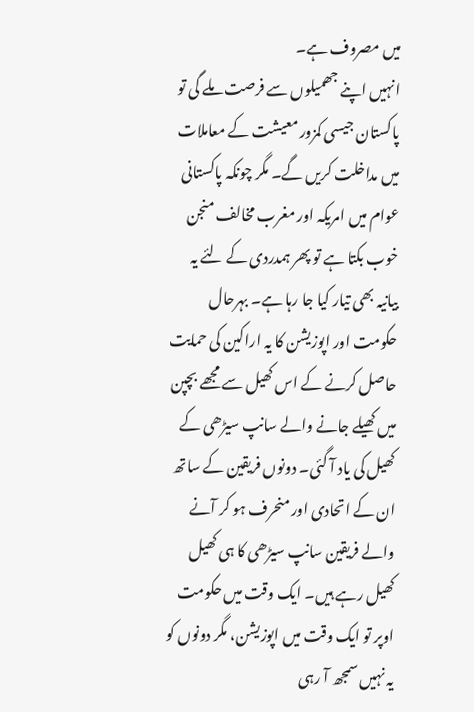میں مصروف ہے۔
انہیں اپنے جھمیلوں سے فرصت ملے گی تو پاکستان جیسی کمزور معیشت کے معاملات میں مداخلت کریں گے۔ مگر چونکہ پاکستانی عوام میں امریکہ اور مغرب مخالف منجن خوب بکتا ہے تو پھر ہمدردی کے لئے یہ بیانیہ بھی تیار کیا جا رہا ہے۔ بہرحال حکومت اور اپوزیشن کا یہ اراکین کی حمایت حاصل کرنے کے اس کھیل سے مجھے بچپن میں کھیلے جانے والے سانپ سیڑھی کے کھیل کی یاد آ گئی۔ دونوں فریقین کے ساتھ ان کے اتحادی اور منحرف ہو کر آنے والے فریقین سانپ سیڑھی کا ہی کھیل کھیل رہے ہیں۔ ایک وقت میں حکومت اوپر تو ایک وقت میں اپوزیشن، مگر دونوں کو یہ نہیں سمجھ آ رہی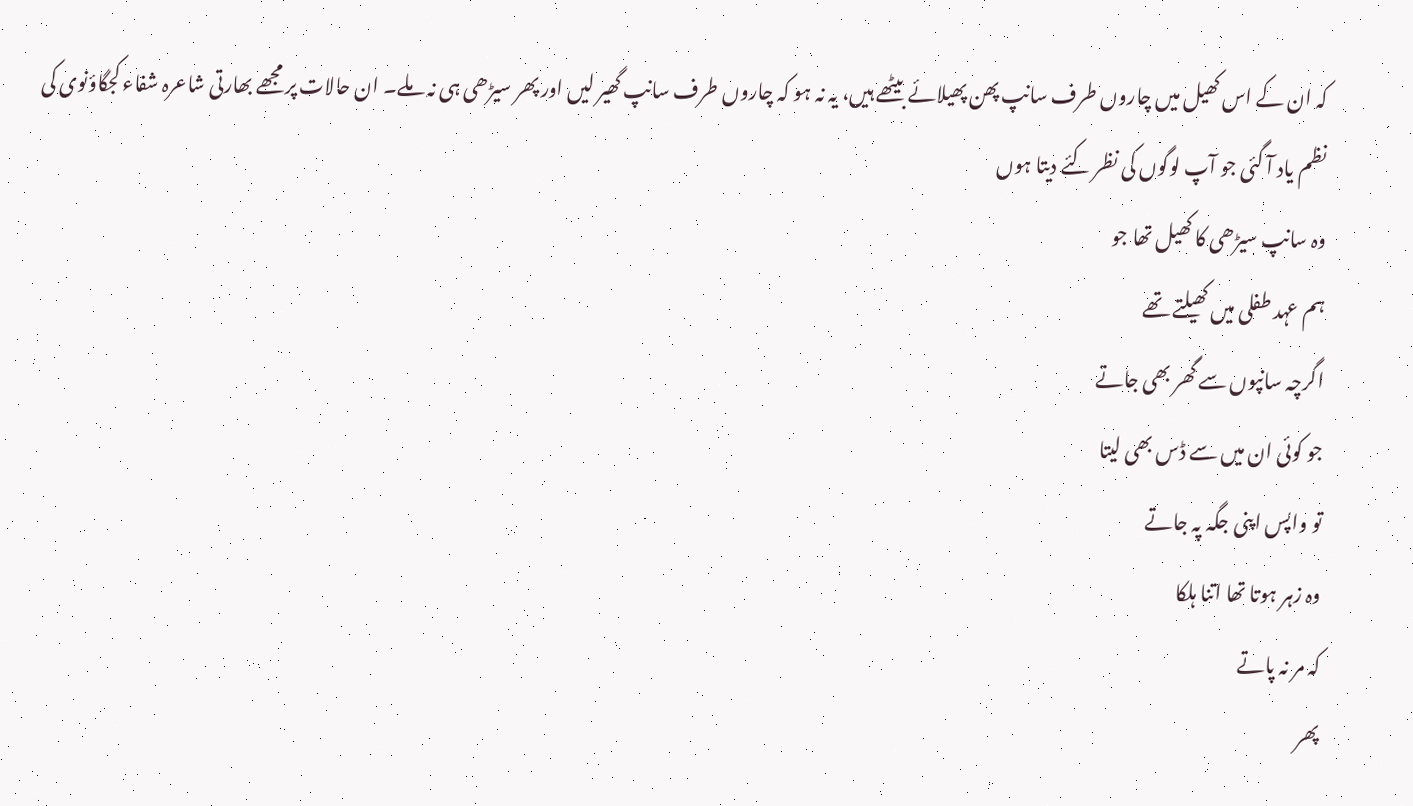کہ ان کے اس کھیل میں چاروں طرف سانپ پھن پھیلائے بیٹھے ہیں، یہ نہ ہو کہ چاروں طرف سانپ گھیر لیں اور پھر سیڑھی ہی نہ ملے۔ ان حالات پر مجھے بھارتی شاعرہ شفاء کجگاؤنوی کی نظم یاد آ گئی جو آپ لوگوں کی نظر کئے دیتا ہوں
وہ سانپ سیڑھی کا کھیل تھا جو
ہم عہد طفلی میں کھیلتے تھے
اگرچہ سانپوں سے گھر بھی جاتے
جو کوئی ان میں سے ڈس بھی لیتا
تو واپس اپنی جگہ پہ جاتے
وہ زہر ہوتا تھا اتنا ہلکا
کہ مر نہ پاتے
پھر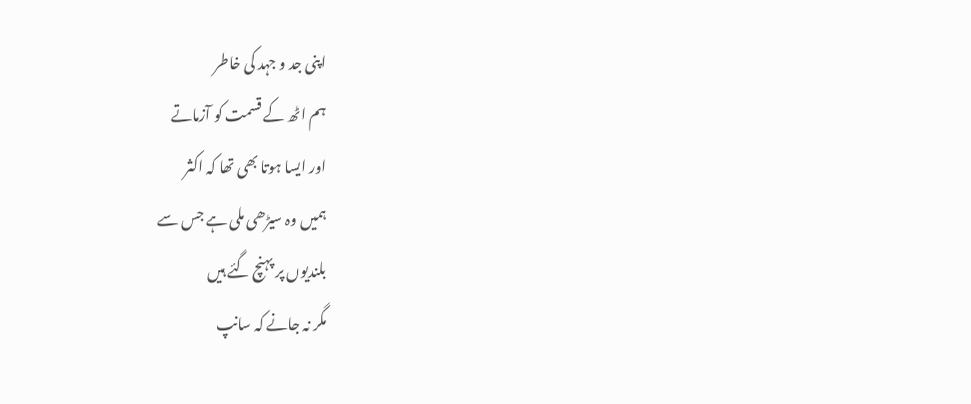اپنی جد و جہد کی خاطر
ہم اٹھ کے قسمت کو آزماتے
اور ایسا ہوتا بھی تھا کہ اکثر
ہمیں وہ سیڑھی ملی ہے جس سے
بلندیوں پر پہنچ گئے ہیں
مگر نہ جانے کہ سانپ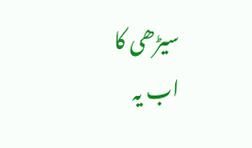سیڑھی کا
اب یہ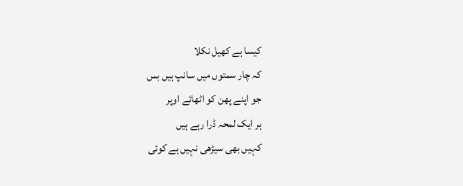کیسا ہے کھیل نکلا
کہ چار سمتوں میں سانپ ہیں بس
جو اپنے پھن کو اٹھائے اوپر
ہر ایک لمحہ ڈرا رہے ہیں
کہیں بھی سیڑھی نہیں ہے کوئی